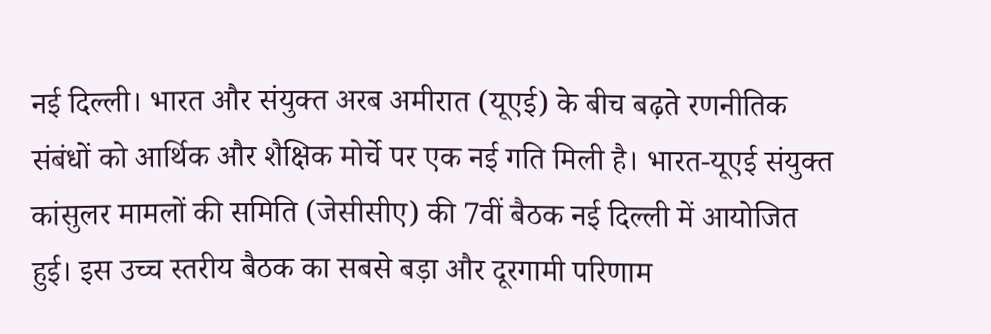नई दिल्ली। भारत और संयुक्त अरब अमीरात (यूएई) के बीच बढ़ते रणनीतिक संबंधों को आर्थिक और शैक्षिक मोर्चे पर एक नई गति मिली है। भारत-यूएई संयुक्त कांसुलर मामलों की समिति (जेसीसीए) की 7वीं बैठक नई दिल्ली में आयोजित हुई। इस उच्च स्तरीय बैठक का सबसे बड़ा और दूरगामी परिणाम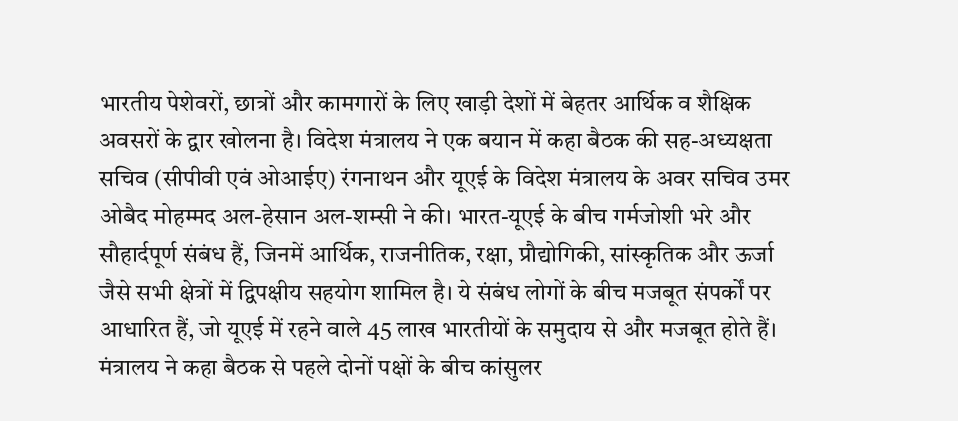भारतीय पेशेवरों, छात्रों और कामगारों के लिए खाड़ी देशों में बेहतर आर्थिक व शैक्षिक अवसरों के द्वार खोलना है। विदेश मंत्रालय ने एक बयान में कहा बैठक की सह-अध्यक्षता सचिव (सीपीवी एवं ओआईए) रंगनाथन और यूएई के विदेश मंत्रालय के अवर सचिव उमर ओबैद मोहम्मद अल-हेसान अल-शम्सी ने की। भारत-यूएई के बीच गर्मजोशी भरे और सौहार्दपूर्ण संबंध हैं, जिनमें आर्थिक, राजनीतिक, रक्षा, प्रौद्योगिकी, सांस्कृतिक और ऊर्जा जैसे सभी क्षेत्रों में द्विपक्षीय सहयोग शामिल है। ये संबंध लोगों के बीच मजबूत संपर्कों पर आधारित हैं, जो यूएई में रहने वाले 45 लाख भारतीयों के समुदाय से और मजबूत होते हैं। मंत्रालय ने कहा बैठक से पहले दोनों पक्षों के बीच कांसुलर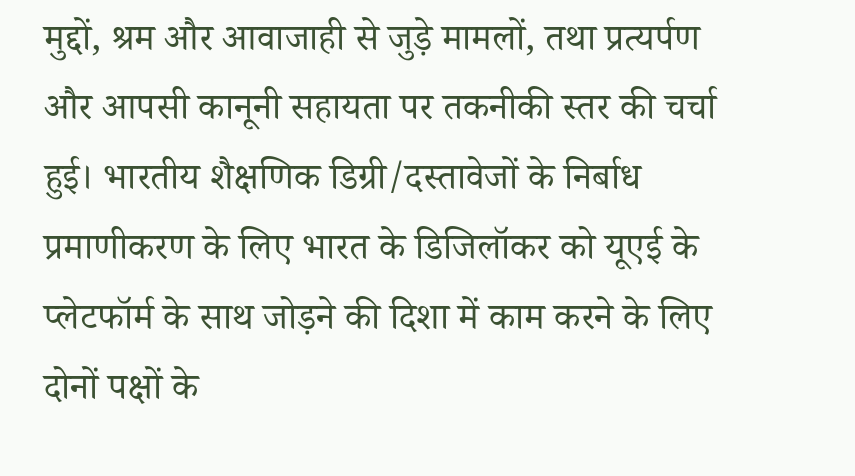मुद्दों, श्रम और आवाजाही से जुड़े मामलों, तथा प्रत्यर्पण और आपसी कानूनी सहायता पर तकनीकी स्तर की चर्चा हुई। भारतीय शैक्षणिक डिग्री/दस्तावेजों के निर्बाध प्रमाणीकरण के लिए भारत के डिजिलॉकर को यूएई के प्लेटफॉर्म के साथ जोड़ने की दिशा में काम करने के लिए दोनों पक्षों के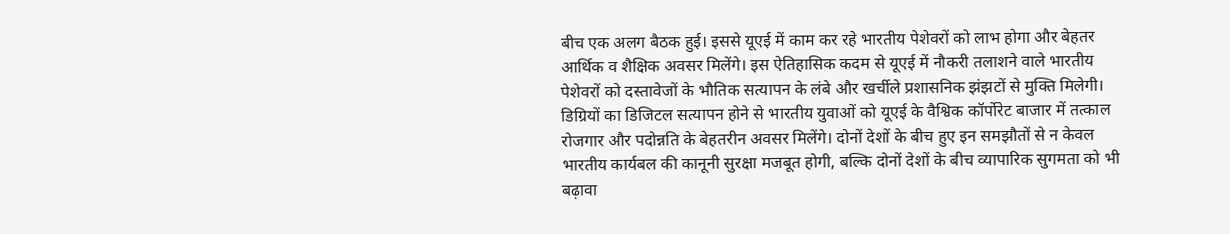बीच एक अलग बैठक हुई। इससे यूएई में काम कर रहे भारतीय पेशेवरों को लाभ होगा और बेहतर आर्थिक व शैक्षिक अवसर मिलेंगे। इस ऐतिहासिक कदम से यूएई में नौकरी तलाशने वाले भारतीय पेशेवरों को दस्तावेजों के भौतिक सत्यापन के लंबे और खर्चीले प्रशासनिक झंझटों से मुक्ति मिलेगी। डिग्रियों का डिजिटल सत्यापन होने से भारतीय युवाओं को यूएई के वैश्विक कॉर्पोरेट बाजार में तत्काल रोजगार और पदोन्नति के बेहतरीन अवसर मिलेंगे। दोनों देशों के बीच हुए इन समझौतों से न केवल भारतीय कार्यबल की कानूनी सुरक्षा मजबूत होगी, बल्कि दोनों देशों के बीच व्यापारिक सुगमता को भी बढ़ावा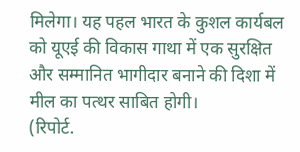मिलेगा। यह पहल भारत के कुशल कार्यबल को यूएई की विकास गाथा में एक सुरक्षित और सम्मानित भागीदार बनाने की दिशा में मील का पत्थर साबित होगी।
(रिपोर्ट.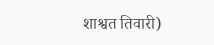शाश्वत तिवारी)